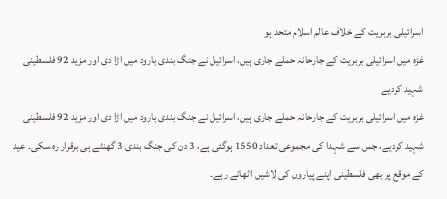اسرائیلی بربریت کے خلاف عالم اسلام متحد ہو
غزہ میں اسرائیلی بربریت کے جارحانہ حملے جاری ہیں، اسرائیل نے جنگ بندی بارود میں اڑا دی اور مزید 92 فلسطینی شہید کردیے
غزہ میں اسرائیلی بربریت کے جارحانہ حملے جاری ہیں، اسرائیل نے جنگ بندی بارود میں اڑا دی اور مزید 92 فلسطینی شہید کردیے، جس سے شہدا کی مجموعی تعداد 1550 ہوگئی ہے، 3 دن کی جنگ بندی 3 گھنٹے ہی برقرار رہ سکی۔ عید کے موقع پر بھی فلسطینی اپنے پیاروں کی لاشیں اٹھاتے رہے۔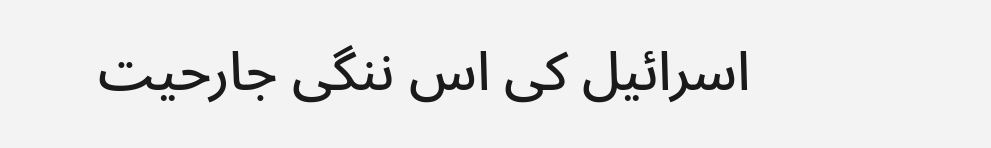اسرائیل کی اس ننگی جارحیت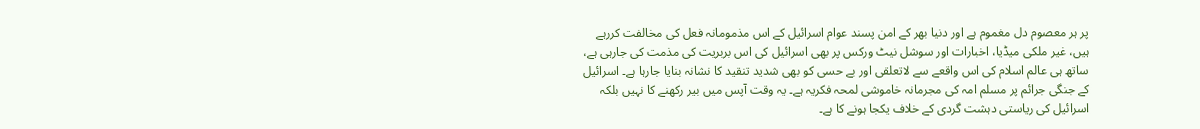پر ہر معصوم دل مغموم ہے اور دنیا بھر کے امن پسند عوام اسرائیل کے اس مذمومانہ فعل کی مخالفت کررہے ہیں، غیر ملکی میڈیا، اخبارات اور سوشل نیٹ ورکس پر بھی اسرائیل کی اس بربریت کی مذمت کی جارہی ہے، ساتھ ہی عالم اسلام کی اس واقعے سے لاتعلقی اور بے حسی کو بھی شدید تنقید کا نشانہ بنایا جارہا ہے۔ اسرائیل کے جنگی جرائم پر مسلم امہ کی مجرمانہ خاموشی لمحہ فکریہ ہے۔ یہ وقت آپس میں بیر رکھنے کا نہیں بلکہ اسرائیل کی ریاستی دہشت گردی کے خلاف یکجا ہونے کا ہے۔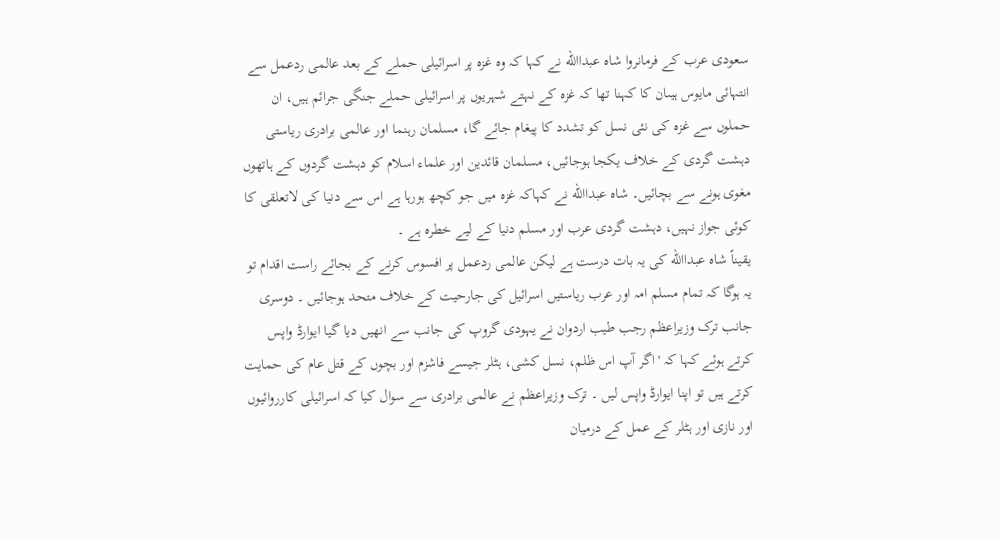سعودی عرب کے فرمانروا شاہ عبداالله نے کہا کہ وہ غزہ پر اسرائیلی حملے کے بعد عالمی ردعمل سے انتہائی مایوس ہیںان کا کہنا تھا کہ غزہ کے نہتے شہریوں پر اسرائیلی حملے جنگی جرائم ہیں، ان حملوں سے غزہ کی نئی نسل کو تشدد کا پیغام جائے گا، مسلمان رہنما اور عالمی برادری ریاستی دہشت گردی کے خلاف یکجا ہوجائیں، مسلمان قائدین اور علماء اسلام کو دہشت گردوں کے ہاتھوں مغوی ہونے سے بچائیں۔ شاہ عبداالله نے کہاکہ غزہ میں جو کچھ ہورہا ہے اس سے دنیا کی لاتعلقی کا کوئی جواز نہیں، دہشت گردی عرب اور مسلم دنیا کے لیے خطرہ ہے ۔
یقیناً شاہ عبداالله کی یہ بات درست ہے لیکن عالمی ردعمل پر افسوس کرنے کے بجائے راست اقدام تو یہ ہوگا کہ تمام مسلم امہ اور عرب ریاستیں اسرائیل کی جارحیت کے خلاف متحد ہوجائیں ۔ دوسری جانب ترک وزیراعظم رجب طیب اردوان نے یہودی گروپ کی جانب سے انھیں دیا گیا ایوارڈ واپس کرتے ہوئے کہا کہ 'اگر آپ اس ظلم، نسل کشی، ہٹلر جیسے فاشزم اور بچوں کے قتل عام کی حمایت کرتے ہیں تو اپنا ایوارڈ واپس لیں ۔ ترک وزیراعظم نے عالمی برادری سے سوال کیا کہ اسرائیلی کارروائیوں اور نازی اور ہٹلر کے عمل کے درمیان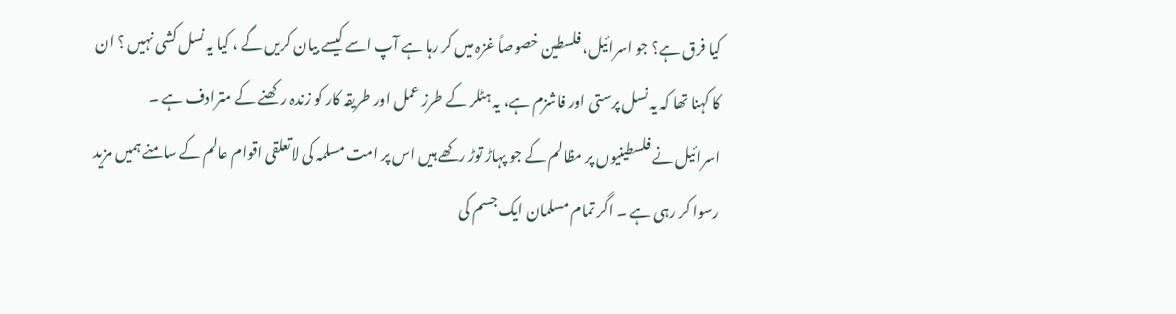کیا فرق ہے؟ جو اسرائیل، فلسطین خصوصاً غزہ میں کر رہا ہے آپ اسے کیسے بیان کریں گے ، کیا یہ نسل کشی نہیں ؟ ان کا کہنا تھا کہ یہ نسل پرستی اور فاشزم ہے، یہ ہٹلر کے طرز عمل اور طریقہ کار کو زندہ رکھنے کے مترادف ہے ۔
اسرائیل نے فلسطینیوں پر مظالم کے جو پہاڑ توڑ رکھے ہیں اس پر امت مسلمہ کی لاتعلقی اقوام عالم کے سامنے ہمیں مزید رسوا کر رہی ہے ۔ اگر تمام مسلمان ایک جسم کی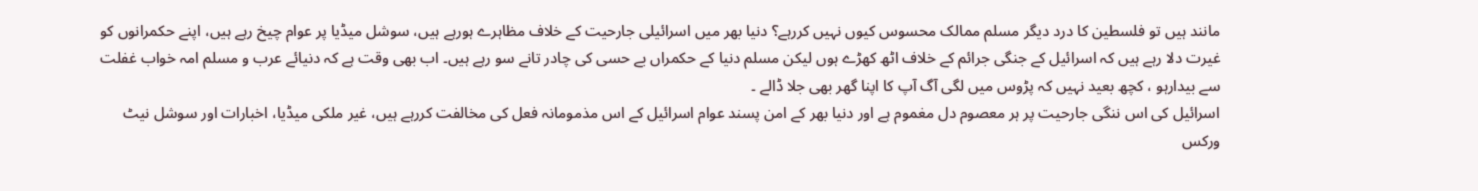مانند ہیں تو فلسطین کا درد دیگر مسلم ممالک محسوس کیوں نہیں کررہے؟ دنیا بھر میں اسرائیلی جارحیت کے خلاف مظاہرے ہورہے ہیں، سوشل میڈیا پر عوام چیخ رہے ہیں، اپنے حکمرانوں کو غیرت دلا رہے ہیں کہ اسرائیل کے جنگی جرائم کے خلاف اٹھ کھڑے ہوں لیکن مسلم دنیا کے حکمراں بے حسی کی چادر تانے سو رہے ہیں۔ اب بھی وقت ہے کہ دنیائے عرب و مسلم امہ خواب غفلت سے بیدارہو ، کچھ بعید نہیں کہ پڑوس میں لگی آگ آپ کا اپنا گھر بھی جلا ڈالے ۔
اسرائیل کی اس ننگی جارحیت پر ہر معصوم دل مغموم ہے اور دنیا بھر کے امن پسند عوام اسرائیل کے اس مذمومانہ فعل کی مخالفت کررہے ہیں، غیر ملکی میڈیا، اخبارات اور سوشل نیٹ ورکس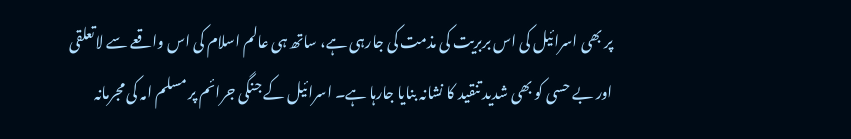پر بھی اسرائیل کی اس بربریت کی مذمت کی جارہی ہے، ساتھ ہی عالم اسلام کی اس واقعے سے لاتعلقی اور بے حسی کو بھی شدید تنقید کا نشانہ بنایا جارہا ہے۔ اسرائیل کے جنگی جرائم پر مسلم امہ کی مجرمانہ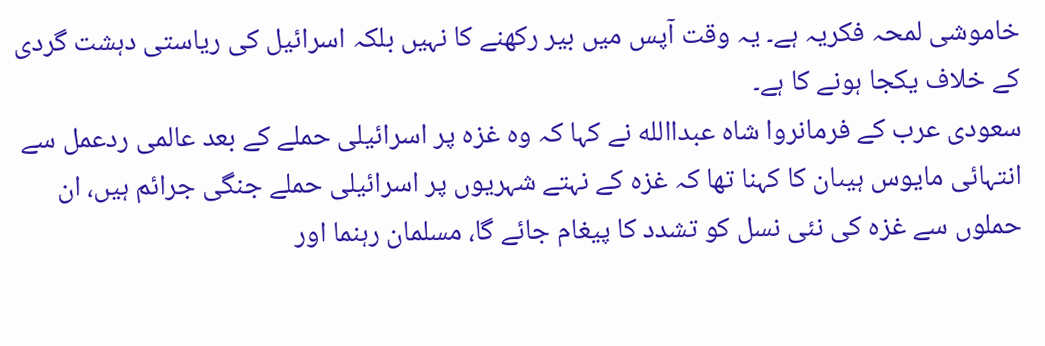خاموشی لمحہ فکریہ ہے۔ یہ وقت آپس میں بیر رکھنے کا نہیں بلکہ اسرائیل کی ریاستی دہشت گردی کے خلاف یکجا ہونے کا ہے۔
سعودی عرب کے فرمانروا شاہ عبداالله نے کہا کہ وہ غزہ پر اسرائیلی حملے کے بعد عالمی ردعمل سے انتہائی مایوس ہیںان کا کہنا تھا کہ غزہ کے نہتے شہریوں پر اسرائیلی حملے جنگی جرائم ہیں، ان حملوں سے غزہ کی نئی نسل کو تشدد کا پیغام جائے گا، مسلمان رہنما اور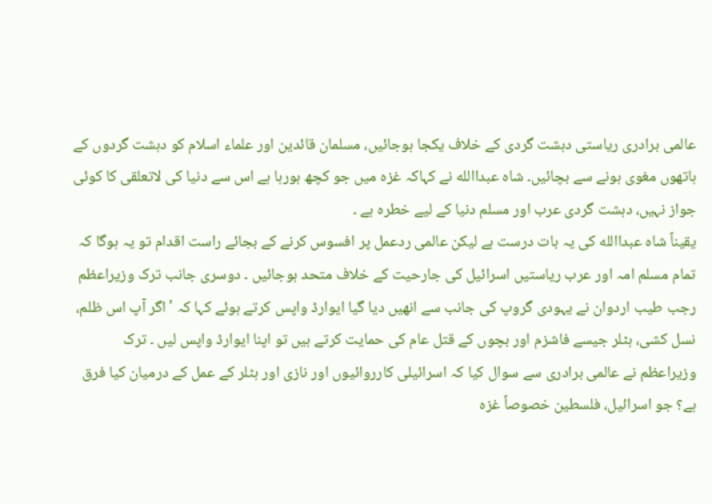عالمی برادری ریاستی دہشت گردی کے خلاف یکجا ہوجائیں، مسلمان قائدین اور علماء اسلام کو دہشت گردوں کے ہاتھوں مغوی ہونے سے بچائیں۔ شاہ عبداالله نے کہاکہ غزہ میں جو کچھ ہورہا ہے اس سے دنیا کی لاتعلقی کا کوئی جواز نہیں، دہشت گردی عرب اور مسلم دنیا کے لیے خطرہ ہے ۔
یقیناً شاہ عبداالله کی یہ بات درست ہے لیکن عالمی ردعمل پر افسوس کرنے کے بجائے راست اقدام تو یہ ہوگا کہ تمام مسلم امہ اور عرب ریاستیں اسرائیل کی جارحیت کے خلاف متحد ہوجائیں ۔ دوسری جانب ترک وزیراعظم رجب طیب اردوان نے یہودی گروپ کی جانب سے انھیں دیا گیا ایوارڈ واپس کرتے ہوئے کہا کہ 'اگر آپ اس ظلم، نسل کشی، ہٹلر جیسے فاشزم اور بچوں کے قتل عام کی حمایت کرتے ہیں تو اپنا ایوارڈ واپس لیں ۔ ترک وزیراعظم نے عالمی برادری سے سوال کیا کہ اسرائیلی کارروائیوں اور نازی اور ہٹلر کے عمل کے درمیان کیا فرق ہے؟ جو اسرائیل، فلسطین خصوصاً غزہ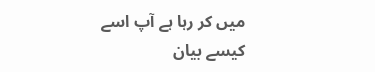میں کر رہا ہے آپ اسے کیسے بیان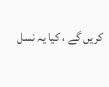کریں گے ، کیا یہ نسل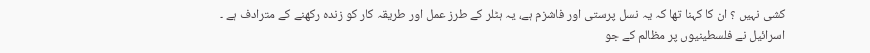کشی نہیں ؟ ان کا کہنا تھا کہ یہ نسل پرستی اور فاشزم ہے، یہ ہٹلر کے طرز عمل اور طریقہ کار کو زندہ رکھنے کے مترادف ہے ۔
اسرائیل نے فلسطینیوں پر مظالم کے جو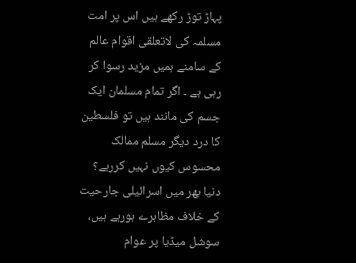پہاڑ توڑ رکھے ہیں اس پر امت مسلمہ کی لاتعلقی اقوام عالم کے سامنے ہمیں مزید رسوا کر رہی ہے ۔ اگر تمام مسلمان ایک جسم کی مانند ہیں تو فلسطین کا درد دیگر مسلم ممالک محسوس کیوں نہیں کررہے؟ دنیا بھر میں اسرائیلی جارحیت کے خلاف مظاہرے ہورہے ہیں، سوشل میڈیا پر عوام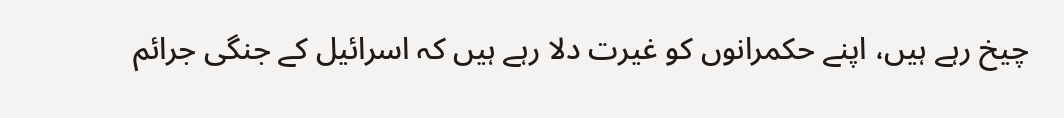چیخ رہے ہیں، اپنے حکمرانوں کو غیرت دلا رہے ہیں کہ اسرائیل کے جنگی جرائم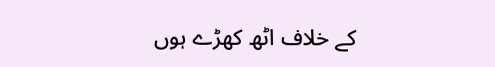کے خلاف اٹھ کھڑے ہوں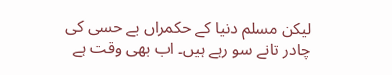لیکن مسلم دنیا کے حکمراں بے حسی کی چادر تانے سو رہے ہیں۔ اب بھی وقت ہے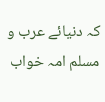کہ دنیائے عرب و مسلم امہ خواب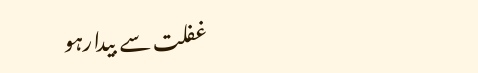غفلت سے بیدارہو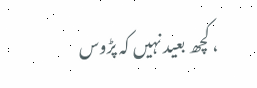، کچھ بعید نہیں کہ پڑوس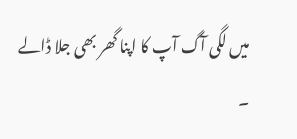میں لگی آگ آپ کا اپنا گھر بھی جلا ڈالے ۔